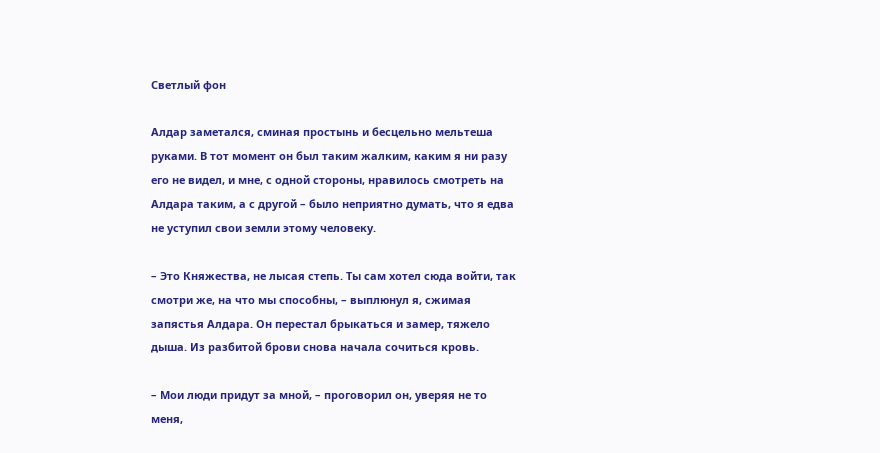Светлый фон

Алдар заметался, сминая простынь и бесцельно мельтеша руками. В тот момент он был таким жалким, каким я ни разу его не видел, и мне, с одной стороны, нравилось смотреть на Алдара таким, а с другой – было неприятно думать, что я едва не уступил свои земли этому человеку.

– Это Княжества, не лысая степь. Ты сам хотел сюда войти, так смотри же, на что мы способны, – выплюнул я, сжимая запястья Алдара. Он перестал брыкаться и замер, тяжело дыша. Из разбитой брови снова начала сочиться кровь.

– Мои люди придут за мной, – проговорил он, уверяя не то меня,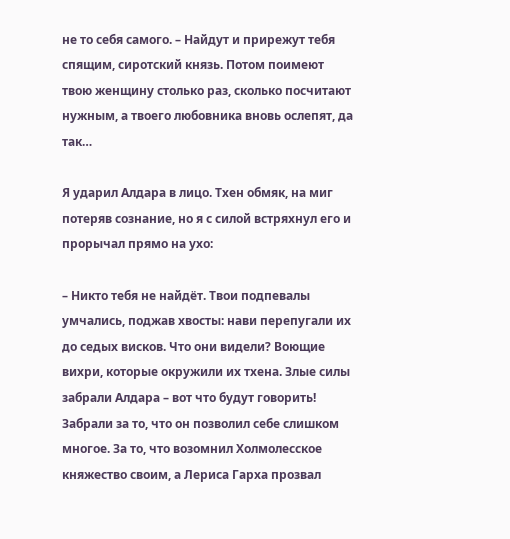не то себя самого. – Найдут и прирежут тебя спящим, сиротский князь. Потом поимеют твою женщину столько раз, сколько посчитают нужным, а твоего любовника вновь ослепят, да так…

Я ударил Алдара в лицо. Тхен обмяк, на миг потеряв сознание, но я с силой встряхнул его и прорычал прямо на ухо:

– Никто тебя не найдёт. Твои подпевалы умчались, поджав хвосты: нави перепугали их до седых висков. Что они видели? Воющие вихри, которые окружили их тхена. Злые силы забрали Алдара – вот что будут говорить! Забрали за то, что он позволил себе слишком многое. За то, что возомнил Холмолесское княжество своим, а Лериса Гарха прозвал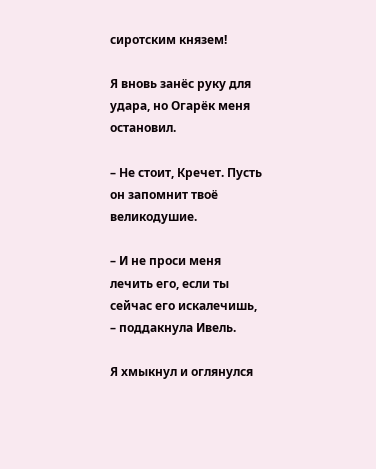сиротским князем!

Я вновь занёс руку для удара, но Огарёк меня остановил.

– Не стоит, Кречет. Пусть он запомнит твоё великодушие.

– И не проси меня лечить его, если ты сейчас его искалечишь, – поддакнула Ивель.

Я хмыкнул и оглянулся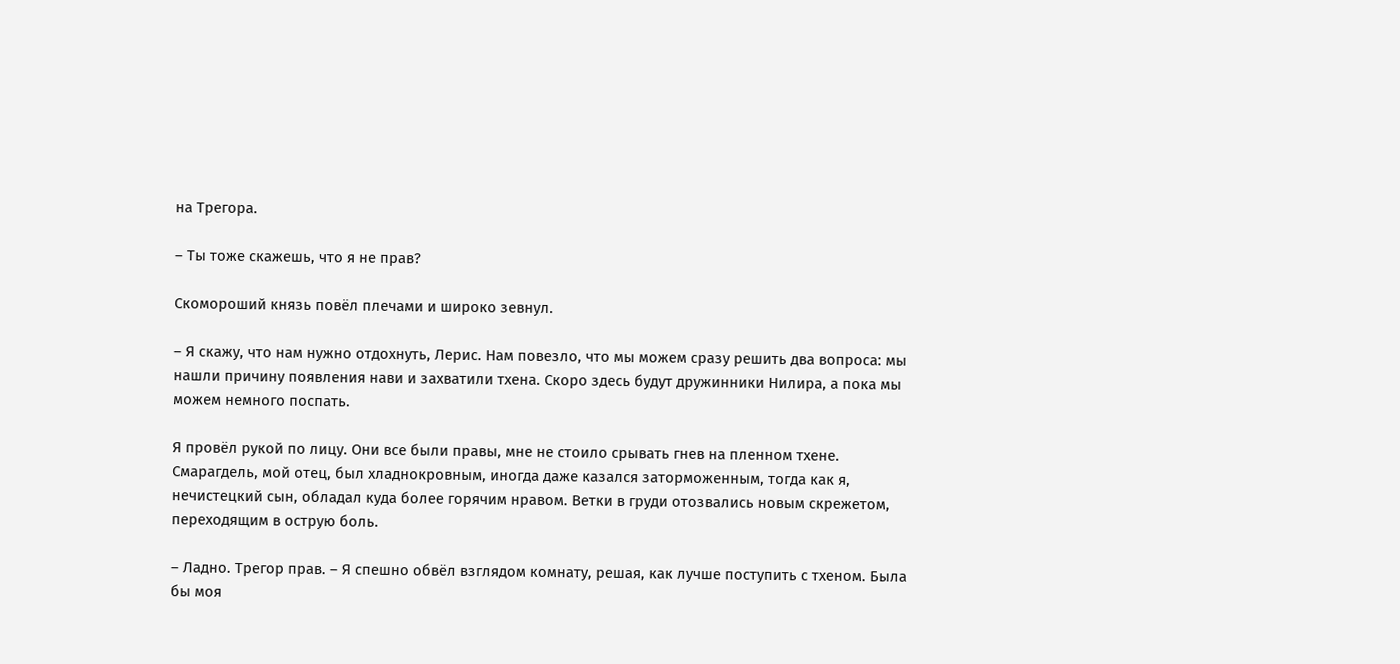на Трегора.

– Ты тоже скажешь, что я не прав?

Скомороший князь повёл плечами и широко зевнул.

– Я скажу, что нам нужно отдохнуть, Лерис. Нам повезло, что мы можем сразу решить два вопроса: мы нашли причину появления нави и захватили тхена. Скоро здесь будут дружинники Нилира, а пока мы можем немного поспать.

Я провёл рукой по лицу. Они все были правы, мне не стоило срывать гнев на пленном тхене. Смарагдель, мой отец, был хладнокровным, иногда даже казался заторможенным, тогда как я, нечистецкий сын, обладал куда более горячим нравом. Ветки в груди отозвались новым скрежетом, переходящим в острую боль.

– Ладно. Трегор прав. – Я спешно обвёл взглядом комнату, решая, как лучше поступить с тхеном. Была бы моя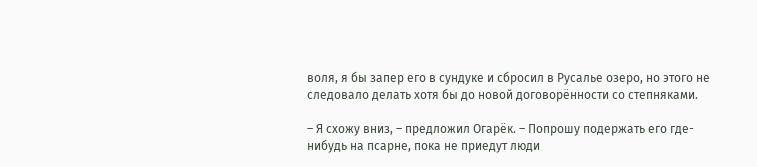воля, я бы запер его в сундуке и сбросил в Русалье озеро, но этого не следовало делать хотя бы до новой договорённости со степняками.

– Я схожу вниз, – предложил Огарёк. – Попрошу подержать его где-нибудь на псарне, пока не приедут люди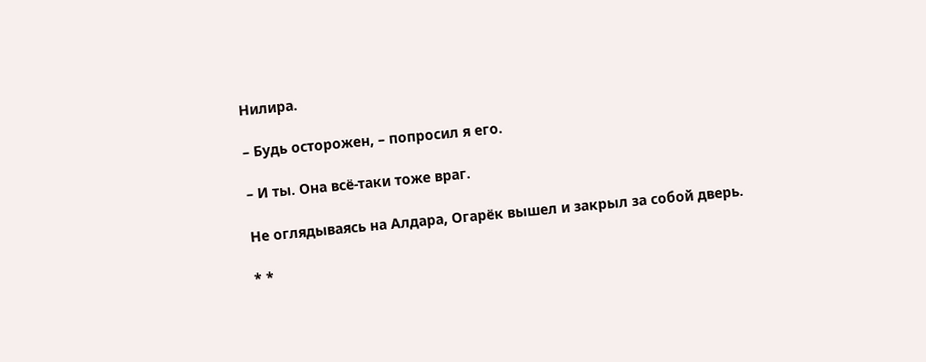Нилира.

– Будь осторожен, – попросил я его.

– И ты. Она всё-таки тоже враг.

Не оглядываясь на Алдара, Огарёк вышел и закрыл за собой дверь.

* *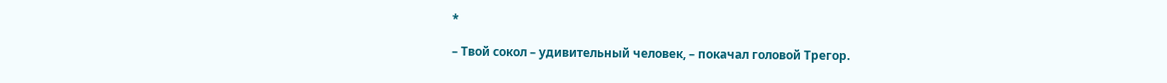*

– Твой сокол – удивительный человек, – покачал головой Трегор.